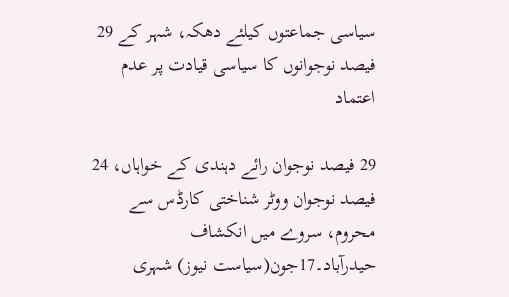سیاسی جماعتوں کیلئے دھکہ، شہر کے 29 فیصد نوجوانوں کا سیاسی قیادت پر عدم اعتماد

29 فیصد نوجوان رائے دہندی کے خواہاں، 24 فیصد نوجوان ووٹر شناختی کارڈس سے محروم، سروے میں انکشاف
حیدرآباد۔17جون(سیاست نیوز) شہری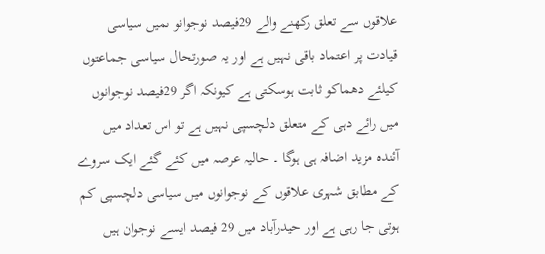علاقوں سے تعلق رکھنے والے 29فیصد نوجوانو ںمیں سیاسی قیادت پر اعتماد باقی نہیں ہے اور یہ صورتحال سیاسی جماعتوں کیلئے دھماکو ثابت ہوسکتی ہے کیونکہ اگر 29فیصد نوجوانوں میں رائے دہی کے متعلق دلچسپی نہیں ہے تو اس تعداد میں آئندہ مزید اضافہ ہی ہوگا ۔ حالیہ عرصہ میں کئے گئے ایک سروے کے مطابق شہری علاقوں کے نوجوانوں میں سیاسی دلچسپی کم ہوتی جا رہی ہے اور حیدرآباد میں 29 فیصد ایسے نوجوان ہیں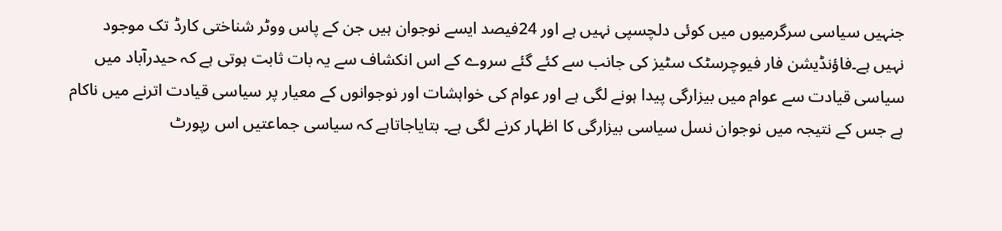جنہیں سیاسی سرگرمیوں میں کوئی دلچسپی نہیں ہے اور 24فیصد ایسے نوجوان ہیں جن کے پاس ووٹر شناختی کارڈ تک موجود نہیں ہے۔فاؤنڈیشن فار فیوچرسٹک سٹیز کی جانب سے کئے گئے سروے کے اس انکشاف سے یہ بات ثابت ہوتی ہے کہ حیدرآباد میں سیاسی قیادت سے عوام میں بیزارگی پیدا ہونے لگی ہے اور عوام کی خواہشات اور نوجوانوں کے معیار پر سیاسی قیادت اترنے میں ناکام ہے جس کے نتیجہ میں نوجوان نسل سیاسی بیزارگی کا اظہار کرنے لگی ہے۔ بتایاجاتاہے کہ سیاسی جماعتیں اس رپورٹ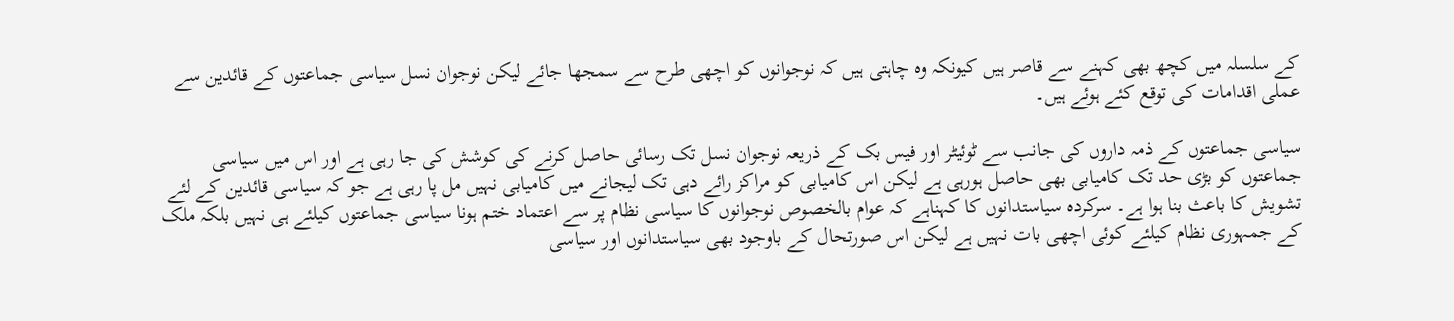کے سلسلہ میں کچھ بھی کہنے سے قاصر ہیں کیونکہ وہ چاہتی ہیں کہ نوجوانوں کو اچھی طرح سے سمجھا جائے لیکن نوجوان نسل سیاسی جماعتوں کے قائدین سے عملی اقدامات کی توقع کئے ہوئے ہیں۔

سیاسی جماعتوں کے ذمہ داروں کی جانب سے ٹوئیٹر اور فیس بک کے ذریعہ نوجوان نسل تک رسائی حاصل کرنے کی کوشش کی جا رہی ہے اور اس میں سیاسی جماعتوں کو بڑی حد تک کامیابی بھی حاصل ہورہی ہے لیکن اس کامیابی کو مراکز رائے دہی تک لیجانے میں کامیابی نہیں مل پا رہی ہے جو کہ سیاسی قائدین کے لئے تشویش کا باعث بنا ہوا ہے۔ سرکردہ سیاستدانوں کا کہناہے کہ عوام بالخصوص نوجوانوں کا سیاسی نظام پر سے اعتماد ختم ہونا سیاسی جماعتوں کیلئے ہی نہیں بلکہ ملک کے جمہوری نظام کیلئے کوئی اچھی بات نہیں ہے لیکن اس صورتحال کے باوجود بھی سیاستدانوں اور سیاسی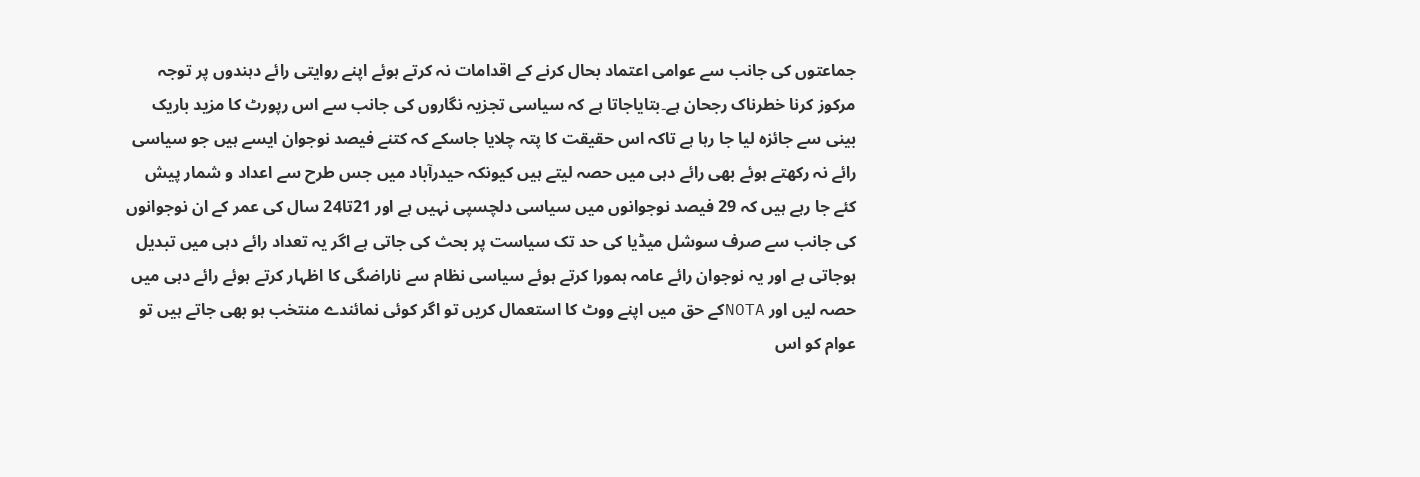جماعتوں کی جانب سے عوامی اعتماد بحال کرنے کے اقدامات نہ کرتے ہوئے اپنے روایتی رائے دہندوں پر توجہ مرکوز کرنا خطرناک رجحان ہے۔بتایاجاتا ہے کہ سیاسی تجزیہ نگاروں کی جانب سے اس رپورٹ کا مزید باریک بینی سے جائزہ لیا جا رہا ہے تاکہ اس حقیقت کا پتہ چلایا جاسکے کہ کتنے فیصد نوجوان ایسے ہیں جو سیاسی رائے نہ رکھتے ہوئے بھی رائے دہی میں حصہ لیتے ہیں کیونکہ حیدرآباد میں جس طرح سے اعداد و شمار پیش کئے جا رہے ہیں کہ 29 فیصد نوجوانوں میں سیاسی دلچسپی نہیں ہے اور 21تا24 سال کی عمر کے ان نوجوانوں کی جانب سے صرف سوشل میڈیا کی حد تک سیاست پر بحث کی جاتی ہے اگر یہ تعداد رائے دہی میں تبدیل ہوجاتی ہے اور یہ نوجوان رائے عامہ ہمورا کرتے ہوئے سیاسی نظام سے ناراضگی کا اظہار کرتے ہوئے رائے دہی میں حصہ لیں اور NOTAکے حق میں اپنے ووٹ کا استعمال کریں تو اگر کوئی نمائندے منتخب ہو بھی جاتے ہیں تو عوام کو اس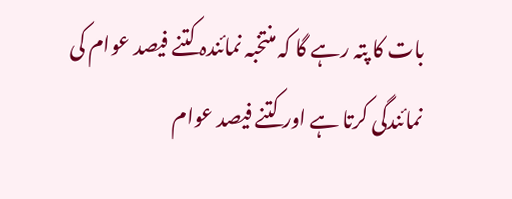بات کا پتہ رہے گا کہ منتخبہ نمائندہ کتنے فیصد عوام کی نمائندگی کرتا ہے اور کتنے فیصد عوام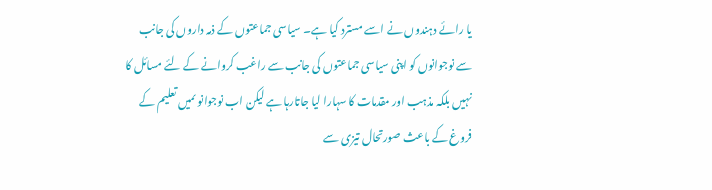یا رائے دہندوں نے اسے مسترد کیا ہے۔ سیاسی جماعتوں کے ذمہ داروں کی جانب سے نوجوانوں کو اپنی سیاسی جماعتوں کی جانب سے راغب کروانے کے لئے مسائل کا نہیں بلکہ مذہب اور مقدمات کا سہارا لیا جاتارہا ہے لیکن اب نوجوانو ںمیں تعلیم کے فروغ کے باعث صورتحال تیزی سے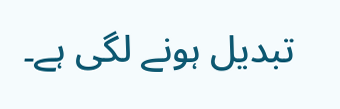تبدیل ہونے لگی ہے۔